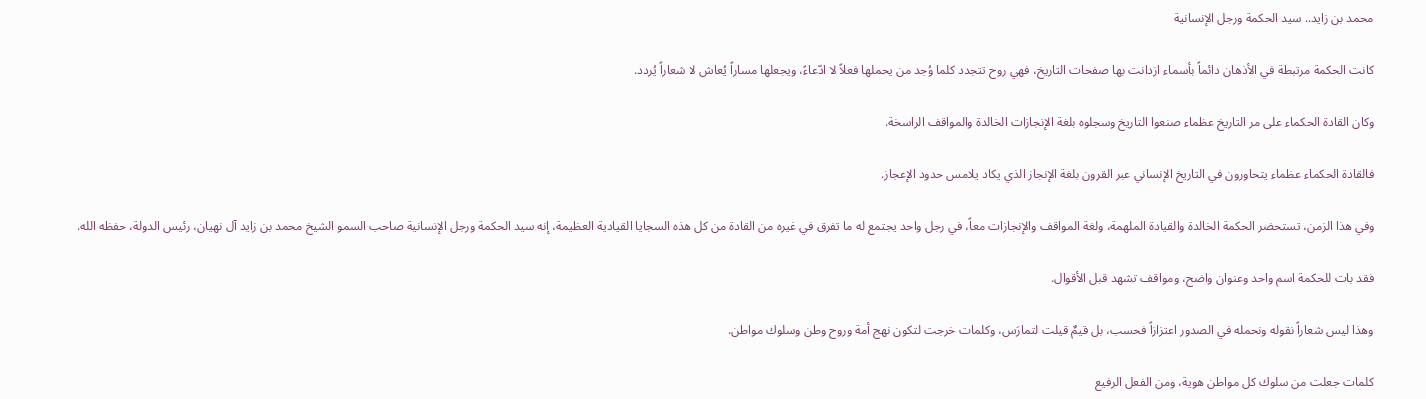محمد بن زايد.. سيد الحكمة ورجل الإنسانية

كانت الحكمة مرتبطة في الأذهان دائماً بأسماء ازدانت بها صفحات التاريخ، فهي روح تتجدد كلما وُجد من يحملها فعلاً لا ادّعاءً، ويجعلها مساراً يُعاش لا شعاراً يُردد.

وكان القادة الحكماء على مر التاريخ عظماء صنعوا التاريخ وسجلوه بلغة الإنجازات الخالدة والمواقف الراسخة.

فالقادة الحكماء عظماء يتحاورون في التاريخ الإنساني عبر القرون بلغة الإنجاز الذي يكاد يلامس حدود الإعجاز.

وفي هذا الزمن، تستحضر الحكمة الخالدة والقيادة الملهمة، ولغة المواقف والإنجازات معاً، في رجل واحد يجتمع له ما تفرق في غيره من القادة من كل هذه السجايا القيادية العظيمة، إنه سيد الحكمة ورجل الإنسانية صاحب السمو الشيخ محمد بن زايد آل نهيان، رئيس الدولة، حفظه الله.

فقد بات للحكمة اسم واحد وعنوان واضح، ومواقف تشهد قبل الأقوال.

وهذا ليس شعاراً نقوله ونحمله في الصدور اعتزازاً فحسب، بل قيمٌ قيلت لتمارَس، وكلمات خرجت لتكون نهج أمة وروح وطن وسلوك مواطن.

كلمات جعلت من سلوك كل مواطن هوية، ومن الفعل الرفيع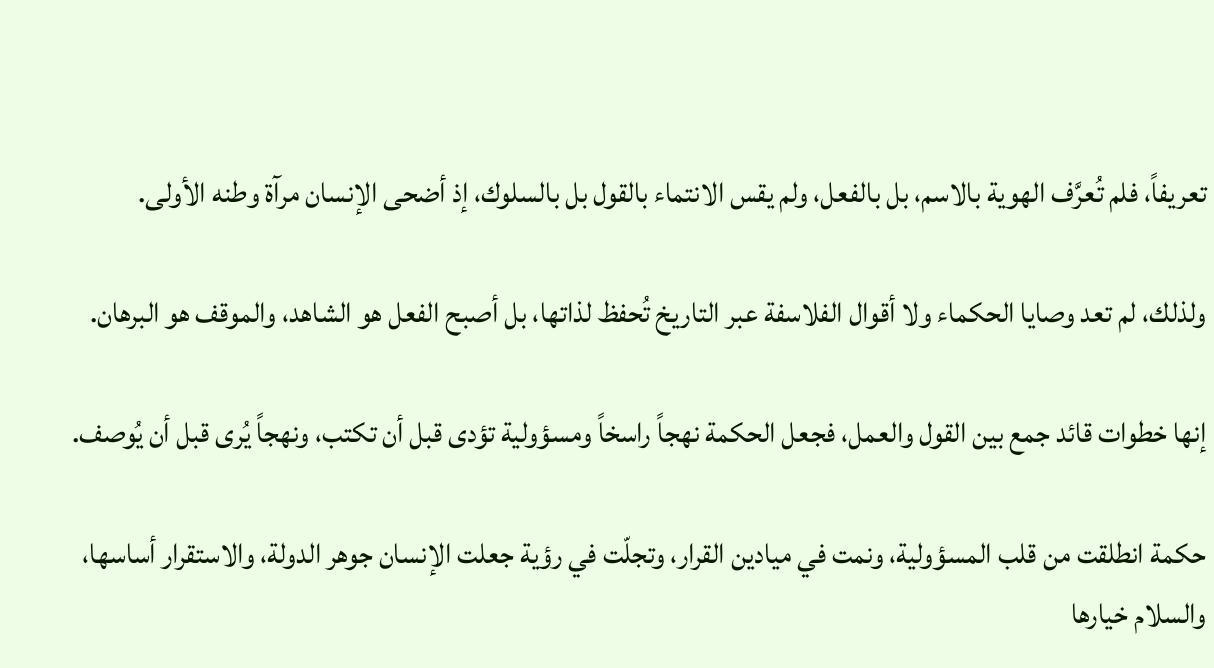تعريفاً، فلم تُعرَّف الهوية بالاسم، بل بالفعل، ولم يقس الانتماء بالقول بل بالسلوك، إذ أضحى الإنسان مرآة وطنه الأولى.

ولذلك، لم تعد وصايا الحكماء ولا أقوال الفلاسفة عبر التاريخ تُحفظ لذاتها، بل أصبح الفعل هو الشاهد، والموقف هو البرهان.

إنها خطوات قائد جمع بين القول والعمل، فجعل الحكمة نهجاً راسخاً ومسؤولية تؤدى قبل أن تكتب، ونهجاً يُرى قبل أن يُوصف.

حكمة انطلقت من قلب المسؤولية، ونمت في ميادين القرار، وتجلّت في رؤية جعلت الإنسان جوهر الدولة، والاستقرار أساسها، والسلام خيارها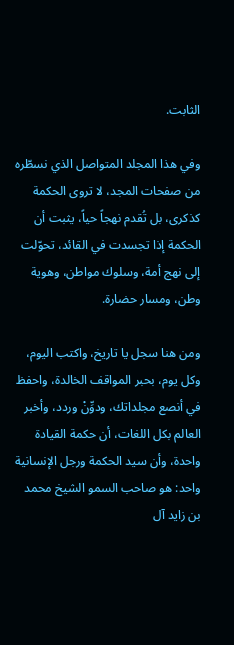الثابت.

وفي هذا المجلد المتواصل الذي نسطّره من صفحات المجد، لا تروى الحكمة كذكرى، بل تُقدم نهجاً حياً، يثبت أن الحكمة إذا تجسدت في القائد، تحوّلت إلى نهج أمة، وسلوك مواطن، وهوية وطن، ومسار حضارة.

ومن هنا سجل يا تاريخ، واكتب اليوم، وكل يوم، بحبر المواقف الخالدة، واحفظ في أنصع مجلداتك، ودوِّنْ وردد، وأخبر العالم بكل اللغات، أن حكمة القيادة واحدة، وأن سيد الحكمة ورجل الإنسانية واحد: هو صاحب السمو الشيخ محمد بن زايد آل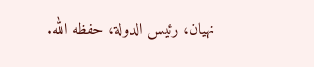نهيان، رئيس الدولة، حفظه الله.